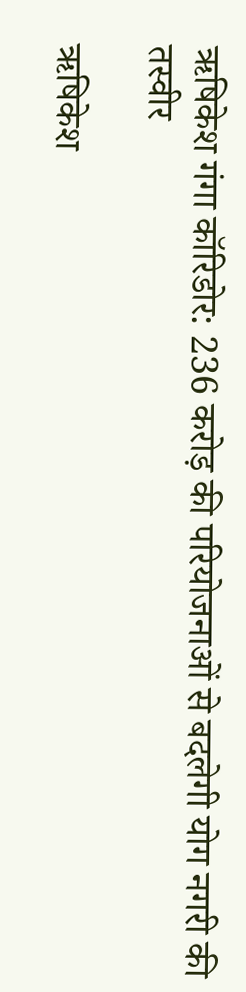ऋषिकेश गंगा कॉरिडोर: 236 करोड़ की परियोजनाओं से बदलेगी योग नगरी की तस्वीर

ऋषिकेश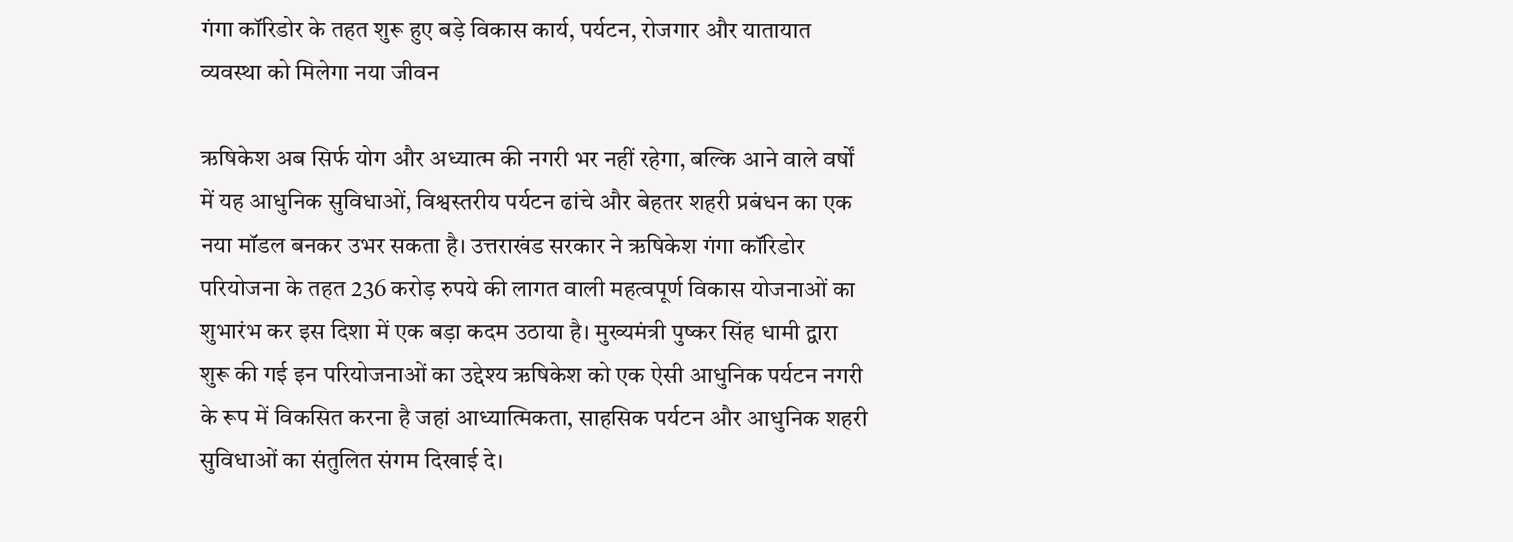गंगा कॉरिडोर के तहत शुरू हुए बड़े विकास कार्य, पर्यटन, रोजगार और यातायात व्यवस्था को मिलेगा नया जीवन

ऋषिकेश अब सिर्फ योग और अध्यात्म की नगरी भर नहीं रहेगा, बल्कि आने वाले वर्षों में यह आधुनिक सुविधाओं, विश्वस्तरीय पर्यटन ढांचे और बेहतर शहरी प्रबंधन का एक नया मॉडल बनकर उभर सकता है। उत्तराखंड सरकार ने ऋषिकेश गंगा कॉरिडोर परियोजना के तहत 236 करोड़ रुपये की लागत वाली महत्वपूर्ण विकास योजनाओं का शुभारंभ कर इस दिशा में एक बड़ा कदम उठाया है। मुख्यमंत्री पुष्कर सिंह धामी द्वारा शुरू की गई इन परियोजनाओं का उद्देश्य ऋषिकेश को एक ऐसी आधुनिक पर्यटन नगरी के रूप में विकसित करना है जहां आध्यात्मिकता, साहसिक पर्यटन और आधुनिक शहरी सुविधाओं का संतुलित संगम दिखाई दे।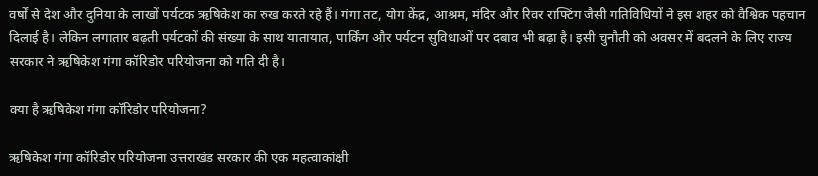वर्षों से देश और दुनिया के लाखों पर्यटक ऋषिकेश का रुख करते रहे हैं। गंगा तट, योग केंद्र, आश्रम, मंदिर और रिवर राफ्टिंग जैसी गतिविधियों ने इस शहर को वैश्विक पहचान दिलाई है। लेकिन लगातार बढ़ती पर्यटकों की संख्या के साथ यातायात, पार्किंग और पर्यटन सुविधाओं पर दबाव भी बढ़ा है। इसी चुनौती को अवसर में बदलने के लिए राज्य सरकार ने ऋषिकेश गंगा कॉरिडोर परियोजना को गति दी है।

क्या है ऋषिकेश गंगा कॉरिडोर परियोजना?

ऋषिकेश गंगा कॉरिडोर परियोजना उत्तराखंड सरकार की एक महत्वाकांक्षी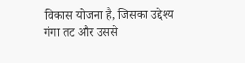विकास योजना है, जिसका उद्देश्य गंगा तट और उससे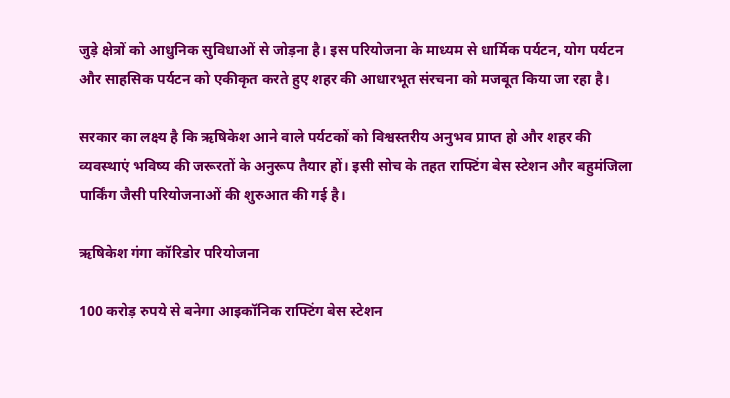जुड़े क्षेत्रों को आधुनिक सुविधाओं से जोड़ना है। इस परियोजना के माध्यम से धार्मिक पर्यटन, योग पर्यटन और साहसिक पर्यटन को एकीकृत करते हुए शहर की आधारभूत संरचना को मजबूत किया जा रहा है।

सरकार का लक्ष्य है कि ऋषिकेश आने वाले पर्यटकों को विश्वस्तरीय अनुभव प्राप्त हो और शहर की व्यवस्थाएं भविष्य की जरूरतों के अनुरूप तैयार हों। इसी सोच के तहत राफ्टिंग बेस स्टेशन और बहुमंजिला पार्किंग जैसी परियोजनाओं की शुरुआत की गई है।

ऋषिकेश गंगा कॉरिडोर परियोजना

100 करोड़ रुपये से बनेगा आइकॉनिक राफ्टिंग बेस स्टेशन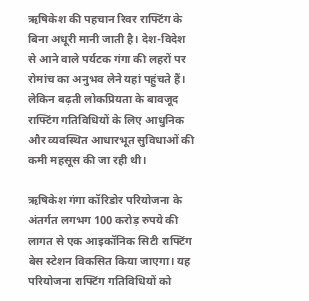ऋषिकेश की पहचान रिवर राफ्टिंग के बिना अधूरी मानी जाती है। देश-विदेश से आने वाले पर्यटक गंगा की लहरों पर रोमांच का अनुभव लेने यहां पहुंचते हैं। लेकिन बढ़ती लोकप्रियता के बावजूद राफ्टिंग गतिविधियों के लिए आधुनिक और व्यवस्थित आधारभूत सुविधाओं की कमी महसूस की जा रही थी।

ऋषिकेश गंगा कॉरिडोर परियोजना के अंतर्गत लगभग 100 करोड़ रुपये की लागत से एक आइकॉनिक सिटी राफ्टिंग बेस स्टेशन विकसित किया जाएगा। यह परियोजना राफ्टिंग गतिविधियों को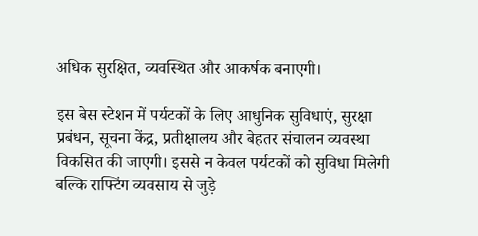अधिक सुरक्षित, व्यवस्थित और आकर्षक बनाएगी।

इस बेस स्टेशन में पर्यटकों के लिए आधुनिक सुविधाएं, सुरक्षा प्रबंधन, सूचना केंद्र, प्रतीक्षालय और बेहतर संचालन व्यवस्था विकसित की जाएगी। इससे न केवल पर्यटकों को सुविधा मिलेगी बल्कि राफ्टिंग व्यवसाय से जुड़े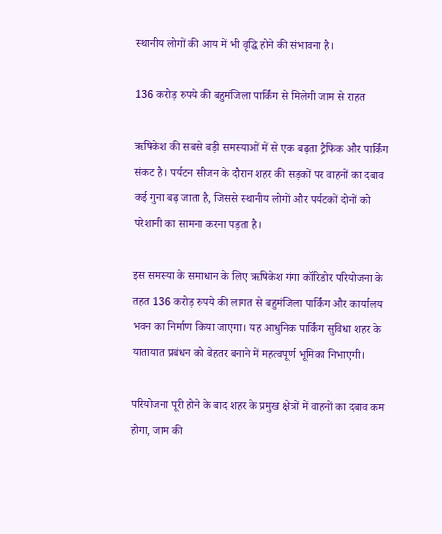स्थानीय लोगों की आय में भी वृद्धि होने की संभावना है।

136 करोड़ रुपये की बहुमंजिला पार्किंग से मिलेगी जाम से राहत

ऋषिकेश की सबसे बड़ी समस्याओं में से एक बढ़ता ट्रैफिक और पार्किंग संकट है। पर्यटन सीजन के दौरान शहर की सड़कों पर वाहनों का दबाव कई गुना बढ़ जाता है, जिससे स्थानीय लोगों और पर्यटकों दोनों को परेशानी का सामना करना पड़ता है।

इस समस्या के समाधान के लिए ऋषिकेश गंगा कॉरिडोर परियोजना के तहत 136 करोड़ रुपये की लागत से बहुमंजिला पार्किंग और कार्यालय भवन का निर्माण किया जाएगा। यह आधुनिक पार्किंग सुविधा शहर के यातायात प्रबंधन को बेहतर बनाने में महत्वपूर्ण भूमिका निभाएगी।

परियोजना पूरी होने के बाद शहर के प्रमुख क्षेत्रों में वाहनों का दबाव कम होगा, जाम की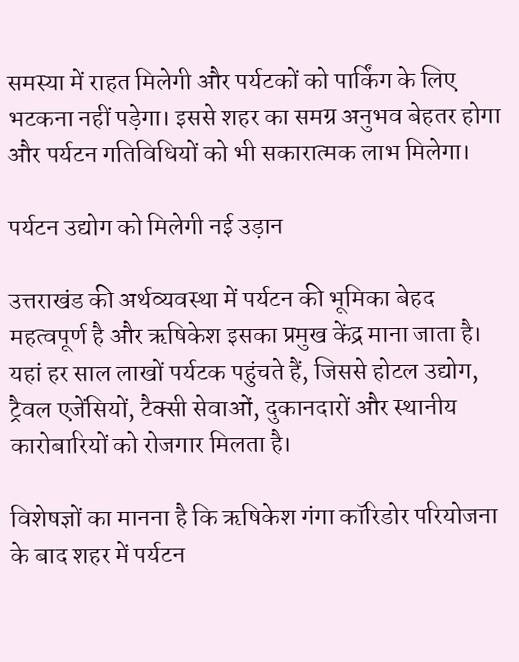समस्या में राहत मिलेगी और पर्यटकों को पार्किंग के लिए भटकना नहीं पड़ेगा। इससे शहर का समग्र अनुभव बेहतर होगा और पर्यटन गतिविधियों को भी सकारात्मक लाभ मिलेगा।

पर्यटन उद्योग को मिलेगी नई उड़ान

उत्तराखंड की अर्थव्यवस्था में पर्यटन की भूमिका बेहद महत्वपूर्ण है और ऋषिकेश इसका प्रमुख केंद्र माना जाता है। यहां हर साल लाखों पर्यटक पहुंचते हैं, जिससे होटल उद्योग, ट्रैवल एजेंसियों, टैक्सी सेवाओं, दुकानदारों और स्थानीय कारोबारियों को रोजगार मिलता है।

विशेषज्ञों का मानना है कि ऋषिकेश गंगा कॉरिडोर परियोजना के बाद शहर में पर्यटन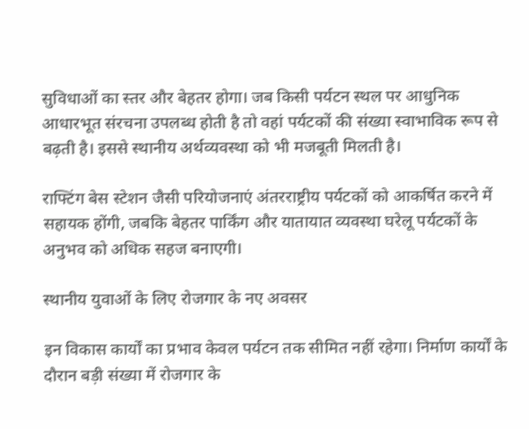सुविधाओं का स्तर और बेहतर होगा। जब किसी पर्यटन स्थल पर आधुनिक आधारभूत संरचना उपलब्ध होती है तो वहां पर्यटकों की संख्या स्वाभाविक रूप से बढ़ती है। इससे स्थानीय अर्थव्यवस्था को भी मजबूती मिलती है।

राफ्टिंग बेस स्टेशन जैसी परियोजनाएं अंतरराष्ट्रीय पर्यटकों को आकर्षित करने में सहायक होंगी, जबकि बेहतर पार्किंग और यातायात व्यवस्था घरेलू पर्यटकों के अनुभव को अधिक सहज बनाएगी।

स्थानीय युवाओं के लिए रोजगार के नए अवसर

इन विकास कार्यों का प्रभाव केवल पर्यटन तक सीमित नहीं रहेगा। निर्माण कार्यों के दौरान बड़ी संख्या में रोजगार के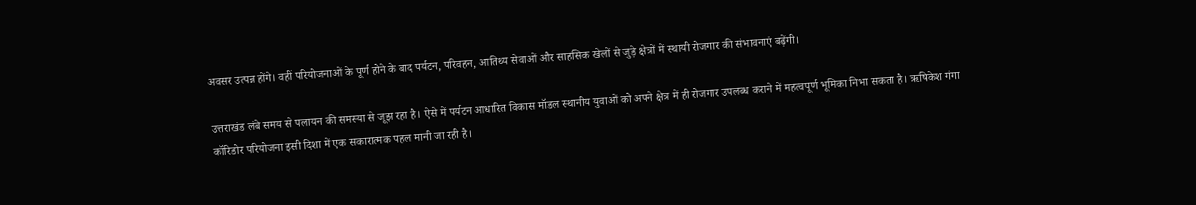अवसर उत्पन्न होंगे। वहीं परियोजनाओं के पूर्ण होने के बाद पर्यटन, परिवहन, आतिथ्य सेवाओं और साहसिक खेलों से जुड़े क्षेत्रों में स्थायी रोजगार की संभावनाएं बढ़ेंगी।

उत्तराखंड लंबे समय से पलायन की समस्या से जूझ रहा है। ऐसे में पर्यटन आधारित विकास मॉडल स्थानीय युवाओं को अपने क्षेत्र में ही रोजगार उपलब्ध कराने में महत्वपूर्ण भूमिका निभा सकता है। ऋषिकेश गंगा कॉरिडोर परियोजना इसी दिशा में एक सकारात्मक पहल मानी जा रही है।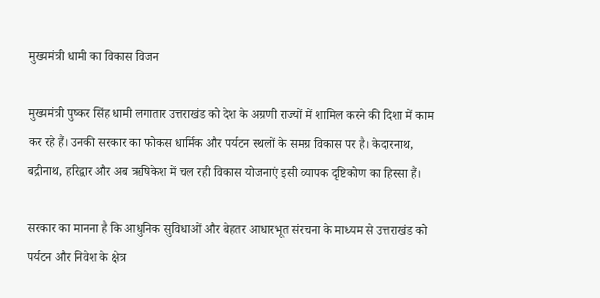मुख्यमंत्री धामी का विकास विजन

मुख्यमंत्री पुष्कर सिंह धामी लगातार उत्तराखंड को देश के अग्रणी राज्यों में शामिल करने की दिशा में काम कर रहे हैं। उनकी सरकार का फोकस धार्मिक और पर्यटन स्थलों के समग्र विकास पर है। केदारनाथ, बद्रीनाथ, हरिद्वार और अब ऋषिकेश में चल रही विकास योजनाएं इसी व्यापक दृष्टिकोण का हिस्सा हैं।

सरकार का मानना है कि आधुनिक सुविधाओं और बेहतर आधारभूत संरचना के माध्यम से उत्तराखंड को पर्यटन और निवेश के क्षेत्र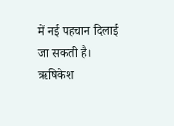में नई पहचान दिलाई जा सकती है। ऋषिकेश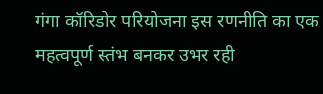गंगा कॉरिडोर परियोजना इस रणनीति का एक महत्वपूर्ण स्तंभ बनकर उभर रही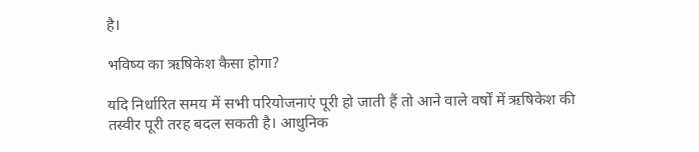है।

भविष्य का ऋषिकेश कैसा होगा?

यदि निर्धारित समय में सभी परियोजनाएं पूरी हो जाती हैं तो आने वाले वर्षों में ऋषिकेश की तस्वीर पूरी तरह बदल सकती है। आधुनिक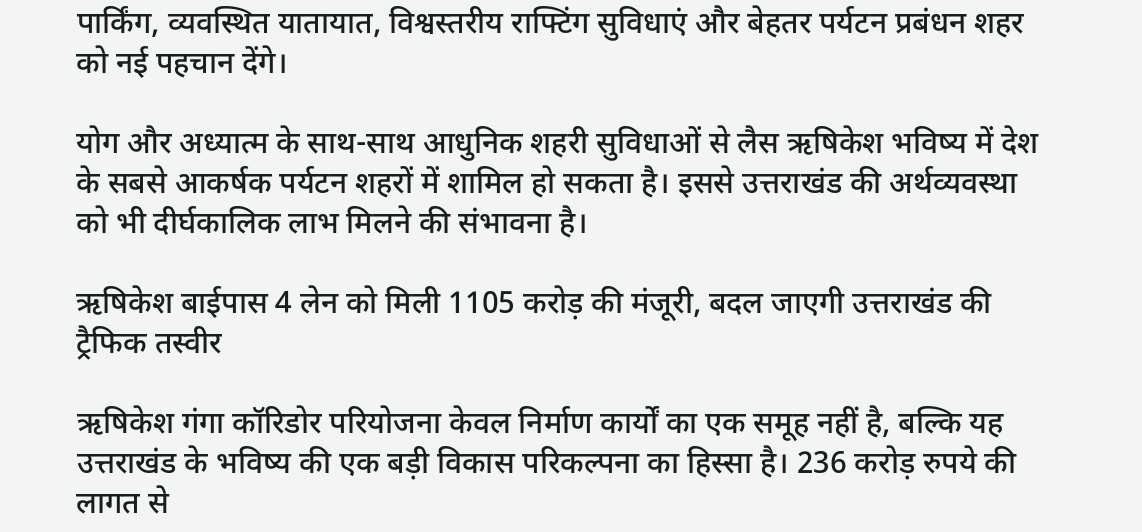पार्किंग, व्यवस्थित यातायात, विश्वस्तरीय राफ्टिंग सुविधाएं और बेहतर पर्यटन प्रबंधन शहर को नई पहचान देंगे।

योग और अध्यात्म के साथ-साथ आधुनिक शहरी सुविधाओं से लैस ऋषिकेश भविष्य में देश के सबसे आकर्षक पर्यटन शहरों में शामिल हो सकता है। इससे उत्तराखंड की अर्थव्यवस्था को भी दीर्घकालिक लाभ मिलने की संभावना है।

ऋषिकेश बाईपास 4 लेन को मिली 1105 करोड़ की मंजूरी, बदल जाएगी उत्तराखंड की ट्रैफिक तस्वीर

ऋषिकेश गंगा कॉरिडोर परियोजना केवल निर्माण कार्यों का एक समूह नहीं है, बल्कि यह उत्तराखंड के भविष्य की एक बड़ी विकास परिकल्पना का हिस्सा है। 236 करोड़ रुपये की लागत से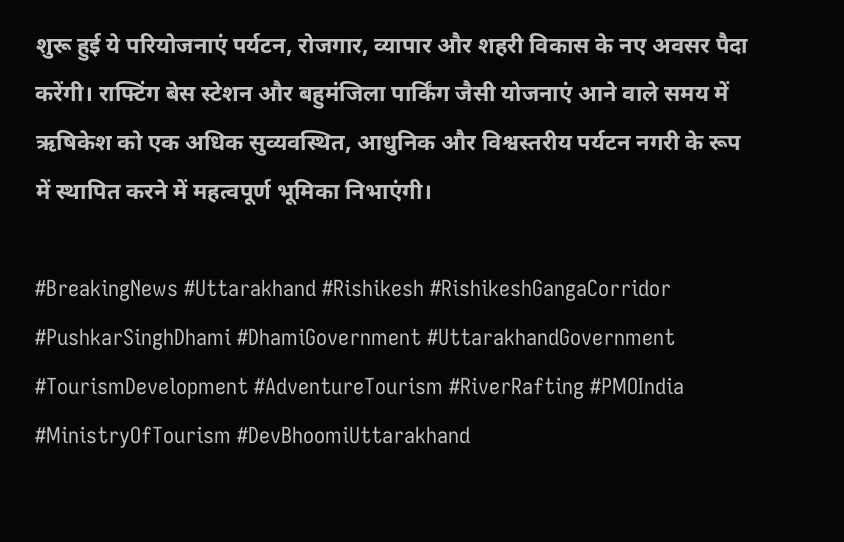शुरू हुई ये परियोजनाएं पर्यटन, रोजगार, व्यापार और शहरी विकास के नए अवसर पैदा करेंगी। राफ्टिंग बेस स्टेशन और बहुमंजिला पार्किंग जैसी योजनाएं आने वाले समय में ऋषिकेश को एक अधिक सुव्यवस्थित, आधुनिक और विश्वस्तरीय पर्यटन नगरी के रूप में स्थापित करने में महत्वपूर्ण भूमिका निभाएंगी।

#BreakingNews #Uttarakhand #Rishikesh #RishikeshGangaCorridor #PushkarSinghDhami #DhamiGovernment #UttarakhandGovernment #TourismDevelopment #AdventureTourism #RiverRafting #PMOIndia #MinistryOfTourism #DevBhoomiUttarakhand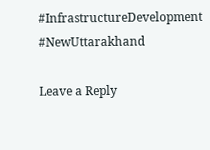#InfrastructureDevelopment #NewUttarakhand

Leave a Reply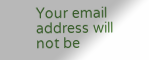Your email address will not be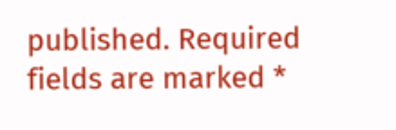published. Required fields are marked *